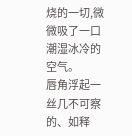烧的一切,微微吸了一口潮湿冰冷的空气。
唇角浮起一丝几不可察的、如释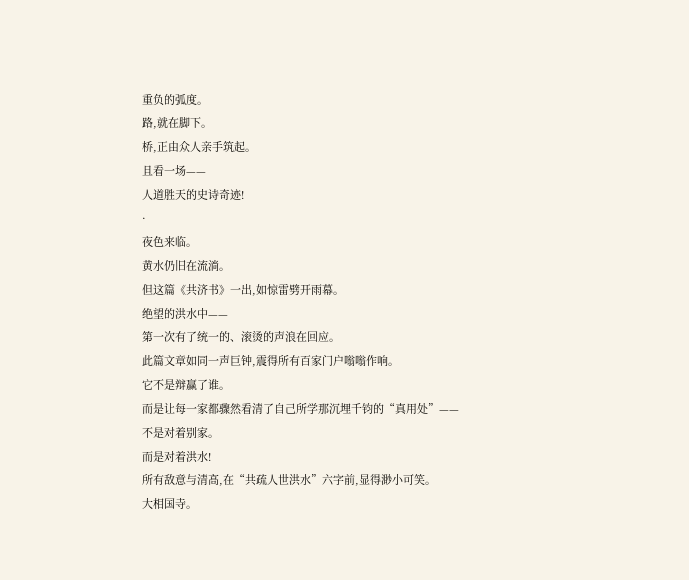重负的弧度。
路,就在脚下。
桥,正由众人亲手筑起。
且看一场——
人道胜天的史诗奇迹!
·
夜色来临。
黄水仍旧在流淌。
但这篇《共济书》一出,如惊雷劈开雨幕。
绝望的洪水中——
第一次有了统一的、滚烫的声浪在回应。
此篇文章如同一声巨钟,震得所有百家门户嗡嗡作响。
它不是辩赢了谁。
而是让每一家都骤然看清了自己所学那沉埋千钧的“真用处”——
不是对着别家。
而是对着洪水!
所有敌意与清高,在“共疏人世洪水”六字前,显得渺小可笑。
大相国寺。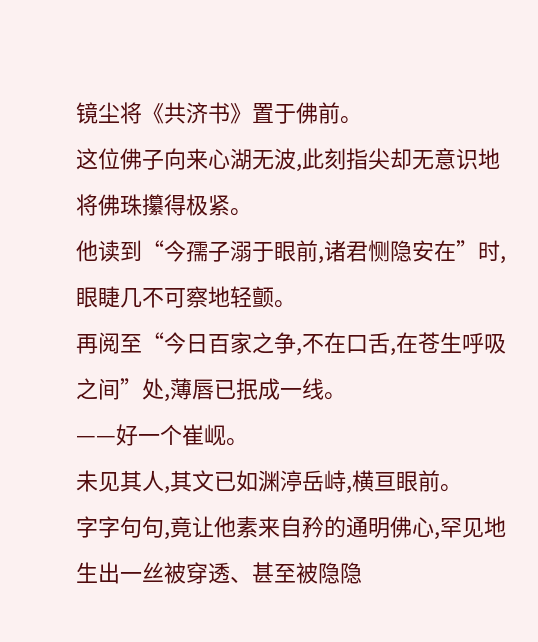镜尘将《共济书》置于佛前。
这位佛子向来心湖无波,此刻指尖却无意识地将佛珠攥得极紧。
他读到“今孺子溺于眼前,诸君恻隐安在”时,眼睫几不可察地轻颤。
再阅至“今日百家之争,不在口舌,在苍生呼吸之间”处,薄唇已抿成一线。
——好一个崔岘。
未见其人,其文已如渊渟岳峙,横亘眼前。
字字句句,竟让他素来自矜的通明佛心,罕见地生出一丝被穿透、甚至被隐隐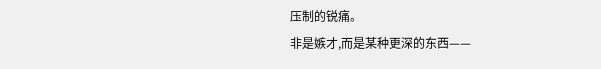压制的锐痛。
非是嫉才,而是某种更深的东西——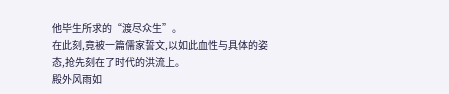他毕生所求的“渡尽众生”。
在此刻,竟被一篇儒家誓文,以如此血性与具体的姿态,抢先刻在了时代的洪流上。
殿外风雨如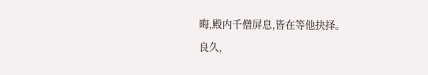晦,殿内千僧屏息,皆在等他抉择。
良久,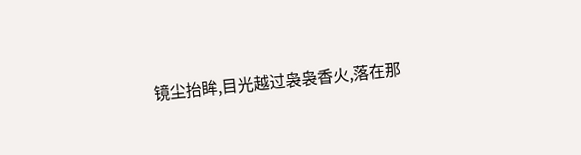镜尘抬眸,目光越过袅袅香火,落在那